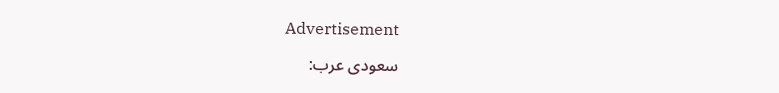Advertisement

سعودی عرب: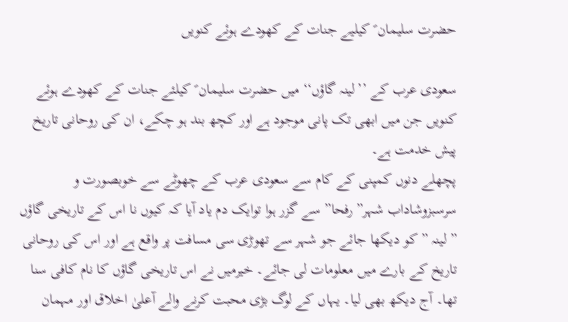حضرت سليمان ؑ کیلیے جنات کے کھودے ہوئے کنویں

سعودی عرب کے ’’لینہ گاؤں‘‘ میں حضرت سليمان ؑ کیلئے جنات کے کھودے ہوئے کنویں جن میں ابھی تک پانی موجود ہے اور کچھ بند ہو چکے، ان کی روحانی تاریخ پیش خدمت ہے۔
پچھلے دنوں کمپنی کے کام سے سعودی عرب کے چھوٹے سے خوبصورت و سرسبزوشاداب شہر”رفحا” سے گزر ہوا توایک دم یاد آیا کہ کیوں نا اس کے تاریخی گاؤں ” لینہ ” کو دیکھا جائے جو شہر سے تھوڑی سی مسافت پر واقع ہے اور اس کی روحانی تاریخ کے بارے میں معلومات لی جائے۔ خیرمیں نے اس تاریخی گاؤں کا نام کافی سنا تھا۔ آج دیکھ بھی لیا۔ یہاں کے لوگ بڑی محبت کرنے والے آعلیٰ اخلاق اور مہمان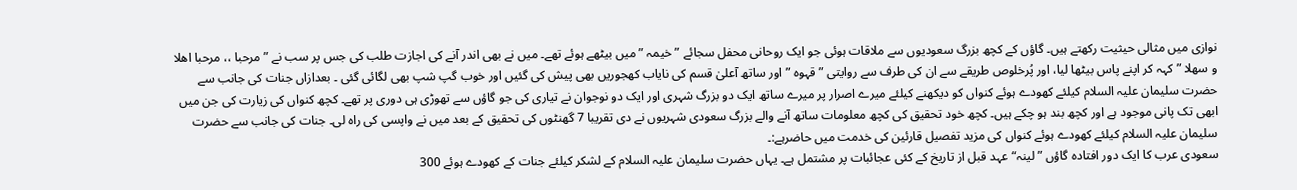نوازی میں مثالی حیثیت رکھتے ہیں۔ گاؤں کے کچھ بزرگ سعودیوں سے ملاقات ہوئی جو ایک روحانی محفل سجائے ” خیمہ ” میں بیٹھے ہوئے تھے۔ میں نے بھی اندر آنے کی اجازت طلب کی جس پر سب نے ” مرحبا ،، مرحبا اھلا و سھلا ” کہہ کر اپنے پاس بیٹھا لیا، اور پُرخلوص طریقے سے ان کی طرف سے روایتی ” قہوہ ” اور ساتھ آعلیٰ قسم کی نایاب کھجوریں بھی پیش کی گئیں اور خوب گپ شپ بھی لگائی گئی ۔ بعدازاں جنات کی جانب سے حضرت سلیمان علیہ السلام کیلئے کھودے ہوئے کنواں کو دیکھنے کیلئے میرے اصرار پر میرے ساتھ ایک دو بزرگ شہری اور ایک دو نوجوان نے تیاری کی جو گاؤں سے تھوڑی ہی دوری پر تھے۔ کچھ کنواں کی زیارت کی جن میں ابھی تک پانی موجود ہے اور کچھ بند ہو چکے ہیں۔ کچھ خود تحقیق کی کچھ معلومات ساتھ آنے والے بزرگ سعودی شہریوں نے دی تقریبا 7 گھنٹوں کی تحقیق کے بعد میں نے واپسی کی راہ لی۔ جنات کی جانب سے حضرت سلیمان علیہ السلام کیلئے کھودے ہوئے کنواں کی مزید تفصیل قارئین کی خدمت میں حاضرہے:۔
سعودی عرب کا ایک دور افتادہ گاؤں ”لینہ“ عہد قبل از تاریخ کے کئی عجائبات پر مشتمل ہے۔ یہاں حضرت سلیمان علیہ السلام کے لشکر کیلئے جنات کے کھودے ہوئے 300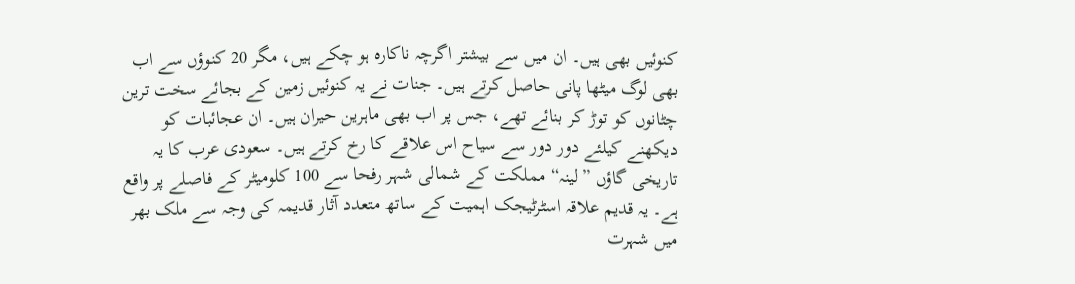کنوئیں بھی ہیں۔ ان میں سے بیشتر اگرچہ ناکارہ ہو چکے ہیں، مگر 20 کنوؤں سے اب بھی لوگ میٹھا پانی حاصل کرتے ہیں۔ جنات نے یہ کنوئیں زمین کے بجائے سخت ترین چٹانوں کو توڑ کر بنائے تھے، جس پر اب بھی ماہرین حیران ہیں۔ ان عجائبات کو دیکھنے کیلئے دور دور سے سیاح اس علاقے کا رخ کرتے ہیں۔ سعودی عرب کا یہ تاریخی گاؤں ”لینہ“ مملکت کے شمالی شہر رفحا سے 100 کلومیٹر کے فاصلے پر واقع ہے۔ یہ قدیم علاقہ اسٹرٹیجک اہمیت کے ساتھ متعدد آثار قدیمہ کی وجہ سے ملک بھر میں شہرت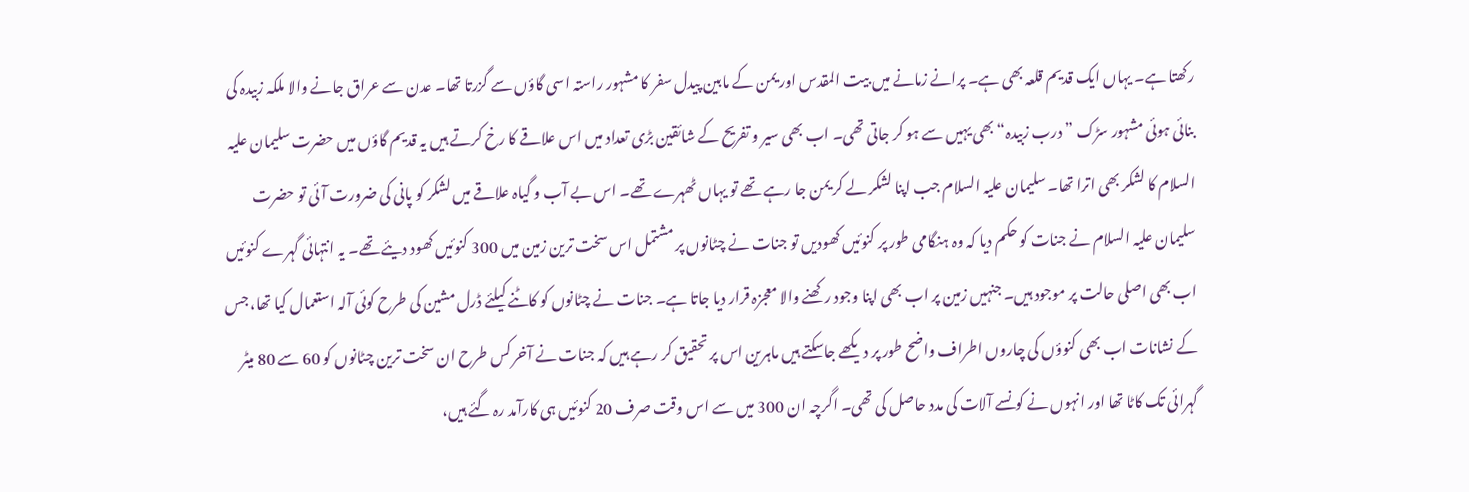رکھتا ہے۔ یہاں ایک قدیم قلعہ بھی ہے۔ پرانے زمانے میں بیت المقدس اور یمن کے مابین پیدل سفر کا مشہور راستہ اسی گاؤں سے گزرتا تھا۔ عدن سے عراق جانے والا ملکہ زبیدہ کی بنائی ہوئی مشہور سڑک ”درب زبیدہ“ بھی یہیں سے ہو کر جاتی تھی۔ اب بھی سیر و تفریح کے شائقین بڑی تعداد میں اس علاقے کا رخ کرتے ہیں یہ قدیم گاؤں میں حضرت سلیمان علیہ السلام کا لشکر بھی اترا تھا۔ سلیمان علیہ السلام جب اپنا لشکر لے کر یمن جا رہے تھے تو یہاں ٹھہرے تھے۔ اس بے آب و گیاہ علاقے میں لشکر کو پانی کی ضرورت آئی تو حضرت سلیمان علیہ السلام نے جنات کو حکم دیا کہ وہ ہنگامی طور پر کنوئیں کھودیں تو جنات نے چٹانوں پر مشتمل اس سخت ترین زمین میں 300 کنوئیں کھود دیئے تھے۔ یہ انتہائی گہرے کنوئیں اب بھی اصلی حالت پر موجود ہیں۔ جنہیں زمین پر اب بھی اپنا وجود رکھنے والا معجزہ قرار دیا جاتا ہے۔ جنات نے چٹانوں کو کاٹنے کیلئے ڈرل مشین کی طرح کوئی آلہ استعمال کیا تھا، جس کے نشانات اب بھی کنوؤں کی چاروں اطراف واضح طور پر دیکھے جاسکتے ہیں ماہرین اس پر تحقیق کر رہے ہیں کہ جنات نے آخر کس طرح ان سخت ترین چٹانوں کو 60 سے 80 میٹر گہرائی تک کاٹا تھا اور انہوں نے کونسے آلات کی مدد حاصل کی تھی۔ اگرچہ ان 300 میں سے اس وقت صرف 20 کنوئیں ہی کارآمد رہ گئے ہیں،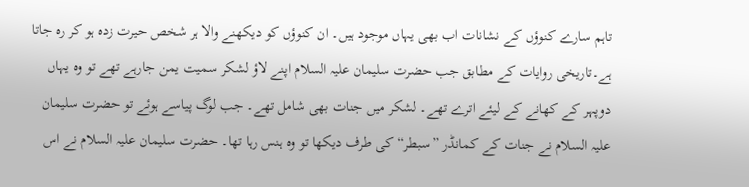تاہم سارے کنوؤں کے نشانات اب بھی یہاں موجود ہیں۔ ان کنوؤں کو دیکھنے والا ہر شخص حیرت زدہ ہو کر رہ جاتا ہے۔تاریخی روایات کے مطابق جب حضرت سلیمان علیہ السلام اپنے لاؤ لشکر سمیت یمن جارہے تھے تو وہ یہاں دوپہر کے کھانے کے لیئے اترے تھے۔ لشکر میں جنات بھی شامل تھے۔ جب لوگ پیاسے ہوئے تو حضرت سلیمان علیہ السلام نے جنات کے کمانڈر ”سبطر“ کی طرف دیکھا تو وہ ہنس رہا تھا۔ حضرت سلیمان علیہ السلام نے اس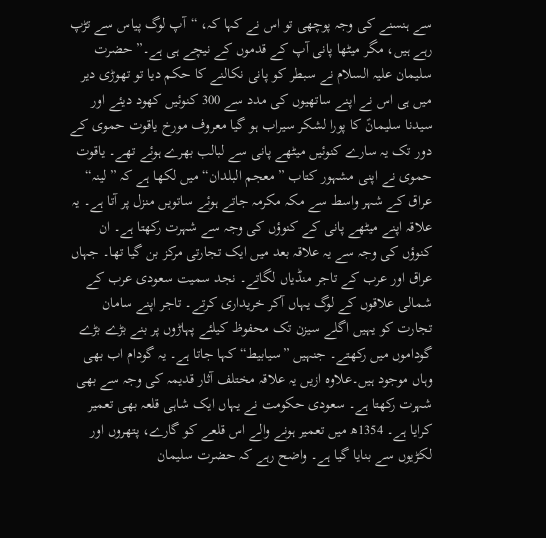سے ہنسنے کی وجہ پوچھی تو اس نے کہا کہ، “آپ لوگ پیاس سے تڑپ رہے ہیں، مگر میٹھا پانی آپ کے قدموں کے نیچے ہی ہے۔” حضرت سلیمان علیہ السلام نے سبطر کو پانی نکالنے کا حکم دیا تو تھوڑی دیر میں ہی اس نے اپنے ساتھیوں کی مدد سے 300 کنوئیں کھود دیئے اور سیدنا سلیمانؑ کا پورا لشکر سیراب ہو گیا معروف مورخ یاقوت حموی کے دور تک یہ سارے کنوئیں میٹھے پانی سے لبالب بھرے ہوئے تھے۔ یاقوت حموی نے اپنی مشہور کتاب ”معجم البلدان“ میں لکھا ہے کہ ”لینہ“ عراق کے شہر واسط سے مکہ مکرمہ جاتے ہوئے ساتویں منزل پر آتا ہے۔ یہ علاقہ اپنے میٹھے پانی کے کنوؤں کی وجہ سے شہرت رکھتا ہے۔ ان کنوؤں کی وجہ سے یہ علاقہ بعد میں ایک تجارتی مرکز بن گیا تھا۔ جہاں عراق اور عرب کے تاجر منڈیاں لگاتے۔ نجد سمیت سعودی عرب کے شمالی علاقوں کے لوگ یہاں آکر خریداری کرتے۔ تاجر اپنے سامان تجارت کو یہیں اگلے سیزن تک محفوظ کیلئے پہاڑوں پر بنے بڑے بڑے گوداموں میں رکھتے۔ جنہیں ”سیابیط“ کہا جاتا ہے۔ یہ گودام اب بھی وہاں موجود ہیں۔علاوہ ازیں یہ علاقہ مختلف آثار قدیمہ کی وجہ سے بھی شہرت رکھتا ہے۔ سعودی حکومت نے یہاں ایک شاہی قلعہ بھی تعمیر کرایا ہے۔ 1354ھ میں تعمیر ہونے والے اس قلعے کو گارے، پتھروں اور لکڑیوں سے بنایا گیا ہے۔ واضح رہے کہ حضرت سلیمان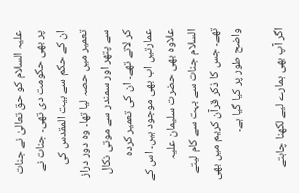علیہ السلام کو حق تعالیٰ نے جنات پر بھی حکومت دی تھی۔ جنات نے ان کے حکم سے بیت المقدس کی تعمیر میں حصہ لیا تھا۔ وہ دور دراز سے پتھر اور سمندر سے موتی نکال کر لاتے تھے۔ ان کی تعمیر کردہ عمارتیں اب بھی موجود ہیں۔ اس کے علاوہ بھی حضرت سلیمان علیہ السلام جنات سے بہت سے کام لیتے تھے۔ جس کا ذکر قرآن کریم میں بھی واضح طور پر کیا گیا ہے۔

اگر آپ بھی ہمارے لیے لکھنا چاہتے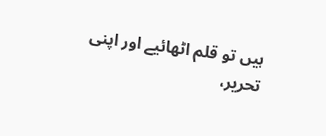ہیں تو قلم اٹھائیے اور اپنی تحریر،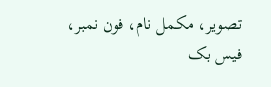تصویر، مکمل نام، فون نمبر، فیس بک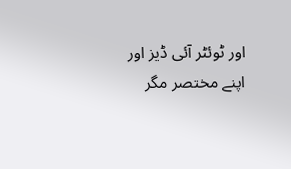اور ٹوئٹر آئی ڈیز اور اپنے مختصر مگر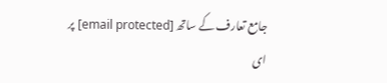جامع تعارف کے ساتھ [email protected] پر ای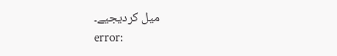میل کردیجیے۔
error: